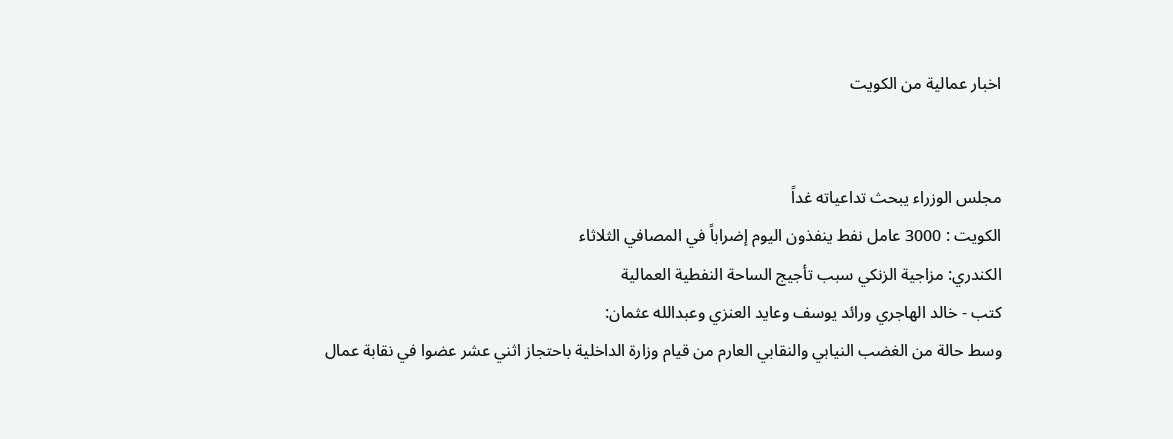اخبار عمالية من الكويت


مجلس الوزراء يبحث تداعياته غداً
الكويت : 3000 عامل نفط ينفذون اليوم إضراباً في المصافي الثلاثاء
الكندري: مزاجية الزنكي سبب تأجيج الساحة النفطية العمالية
كتب - خالد الهاجري ورائد يوسف وعايد العنزي وعبدالله عثمان:
وسط حالة من الغضب النيابي والنقابي العارم من قيام وزارة الداخلية باحتجاز اثني عشر عضوا في نقابة عمال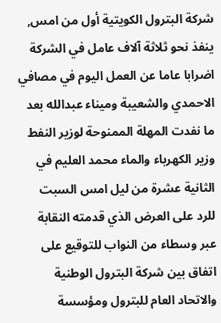شركة البترول الكويتية أول من امس, ينفذ نحو ثلاثة آلاف عامل في الشركة اضرابا عاما عن العمل اليوم في مصافي الاحمدي والشعيبة وميناء عبدالله بعد ما نفدت المهلة الممنوحة لوزير النفط وزير الكهرباء والماء محمد العليم في الثانية عشرة من ليل امس السبت للرد على العرض الذي قدمته النقابة عبر وسطاء من النواب للتوقيع على اتفاق بين شركة البترول الوطنية والاتحاد العام للبترول ومؤسسة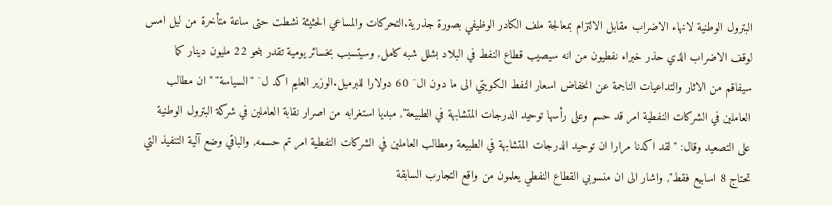البترول الوطنية لانهاء الاضراب مقابل الالتزام بمعالجة ملف الكادر الوظيفي بصورة جذرية.التحركات والمساعي الحثيثة نشطت حتى ساعة متأخرة من ليل امس لوقف الاضراب الذي حذر خبراء نفطيون من انه سيصيب قطاع النفط في البلاد بشلل شبه كامل, وسيتسبب بخسائر يومية تقدر بنحو 22 مليون دينار كما سيفاقم من الاثار والتداعيات الناجمة عن انخفاض اسعار النفط الكويتي الى ما دون ال¯ 60 دولارا للبرميل.الوزير العليم اكد ل¯ "السياسة" "ان مطالب العاملين في الشركات النفطية امر قد حسم وعلى رأسها توحيد الدرجات المتشابهة في الطبيعة", مبديا استغرابه من اصرار نقابة العاملين في شركة البترول الوطنية على التصعيد وقال: "لقد اكدنا مرارا ان توحيد الدرجات المتشابهة في الطبيعة ومطالب العاملين في الشركات النفطية امر تم حسمه, والباقي وضع آلية التنفيذ التي تحتاج 8 اسابيع فقط", واشار الى ان منسوبي القطاع النفطي يعلمون من واقع التجارب السابقة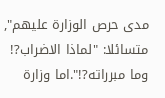مدى حرص الوزارة عليهم", متسائلا: "لماذا الاضراب?! وما مبرراته?!".اما وزارة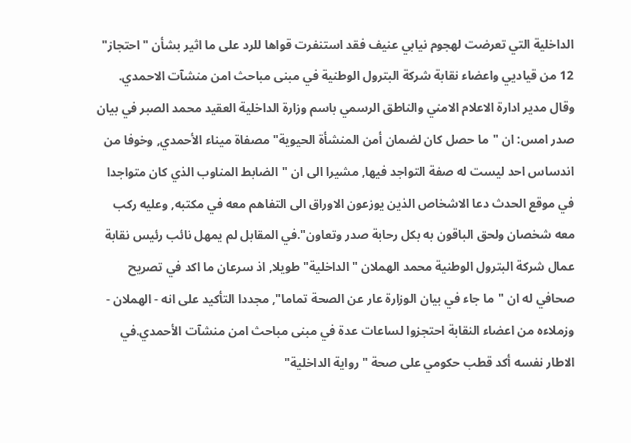الداخلية التي تعرضت لهجوم نيابي عنيف فقد استنفرت قواها للرد على ما اثير بشأن "احتجاز" 12 من قياديي واعضاء نقابة شركة البترول الوطنية في مبنى مباحث امن منشآت الاحمدي. وقال مدير ادارة الاعلام الامني والناطق الرسمي باسم وزارة الداخلية العقيد محمد الصبر في بيان صدر امس: ان "ما حصل كان لضمان أمن المنشأة الحيوية" مصفاة ميناء الأحمدي, وخوفا من اندساس احد ليست له صفة التواجد فيها, مشيرا الى ان "الضابط المناوب الذي كان متواجدا في موقع الحدث دعا الاشخاص الذين يوزعون الاوراق الى التفاهم معه في مكتبه, وعليه ركب معه شخصان ولحق الباقون به بكل رحابة صدر وتعاون".في المقابل لم يمهل نائب رئيس نقابة عمال شركة البترول الوطنية محمد الهملان "الداخلية" طويلا, اذ سرعان ما اكد في تصريح صحافي له ان "ما جاء في بيان الوزارة عار عن الصحة تماما", مجددا التأكيد على انه - الهملان - وزملاءه من اعضاء النقابة احتجزوا لساعات عدة في مبنى مباحث امن منشآت الأحمدي.في الاطار نفسه أكد قطب حكومي على صحة "رواية الداخلية"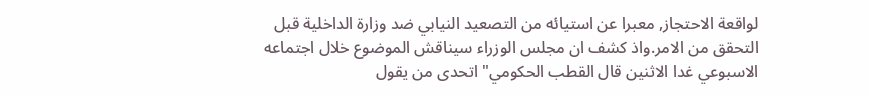لواقعة الاحتجاز, معبرا عن استيائه من التصعيد النيابي ضد وزارة الداخلية قبل التحقق من الامر.واذ كشف ان مجلس الوزراء سيناقش الموضوع خلال اجتماعه الاسبوعي غدا الاثنين قال القطب الحكومي" اتحدى من يقول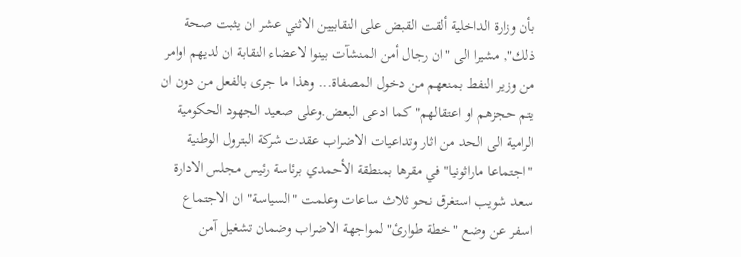بأن وزارة الداخلية ألقت القبض على النقابيين الاثني عشر ان يثبت صحة ذلك", مشيرا الى "ان رجال أمن المنشآت بينوا لاعضاء النقابة ان لديهم اوامر من وزير النفط بمنعهم من دخول المصفاة... وهذا ما جرى بالفعل من دون ان يتم حجزهم او اعتقالهم" كما ادعى البعض.وعلى صعيد الجهود الحكومية الرامية الى الحد من اثار وتداعيات الاضراب عقدت شركة البترول الوطنية "اجتماعا ماراثونيا" في مقرها بمنطقة الأحمدي برئاسة رئيس مجلس الادارة سعد شويب استغرق نحو ثلاث ساعات وعلمت "السياسة" ان الاجتماع اسفر عن وضع "خطة طوارئ" لمواجهة الاضراب وضمان تشغيل آمن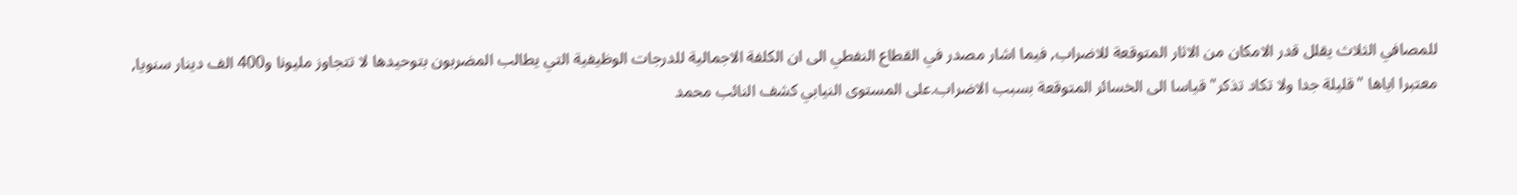للمصافي الثلاث يقلل قدر الامكان من الاثار المتوقعة للاضراب, فيما اشار مصدر في القطاع النفطي الى ان الكلفة الاجمالية للدرجات الوظيفية التي يطالب المضربون بتوحيدها لا تتجاوز مليونا و400 الف دينار سنويا, معتبرا اياها "قليلة جدا ولا تكاد تذكر" قياسا الى الخسائر المتوقعة بسبب الاضراب.على المستوى النيابي كشف النائب محمد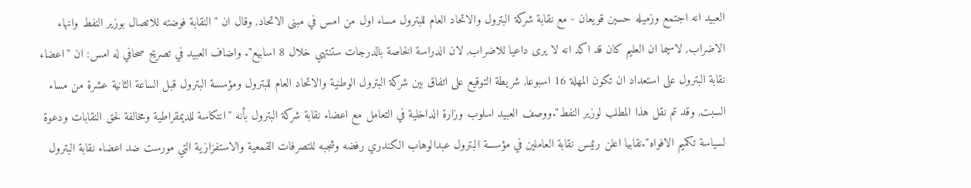العبيد انه اجتمع وزميله حسين قويعان - مع نقابة شركة البترول والاتحاد العام للبترول مساء اول من امس في مبنى الاتحاد, وقال ان "النقابة فوضته للاتصال بوزير النفط وانهاء الاضراب, لاسيما ان العليم كان قد اكد انه لا يرى داعيا للاضراب, لان الدراسة الخاصة بالدرجات ستنتهي خلال 8 اسابيع". واضاف العبيد في تصريح صحافي له امس: ان "اعضاء نقابة البترول على استعداد ان تكون المهلة 16 اسبوعا, شريطة التوقيع على اتفاق بين شركة البترول الوطنية والاتحاد العام للبترول ومؤسسة البترول قبل الساعة الثانية عشرة من مساء السبت, وقد تم نقل هذا المطلب لوزير النفط".ووصف العبيد اسلوب وزارة الداخلية في التعامل مع اعضاء نقابة شركة البترول بأنه "انتكاسة للديمقراطية ومخالفة لحق النقابات ودعوة لسياسة تكميم الافواه".نقابيا اعلن رئيس نقابة العاملين في مؤسسة البترول عبدالوهاب الكندري رفضه وشجبه للتصرفات القمعية والاستفزازية التي مورست ضد اعضاء نقابة البترول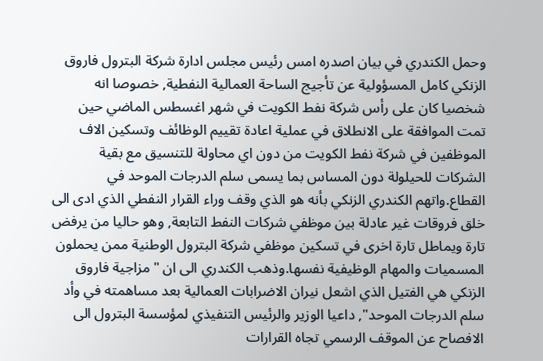وحمل الكندري في بيان اصدره امس رئيس مجلس ادارة شركة البترول فاروق الزنكي كامل المسؤولية عن تأجيج الساحة العمالية النفطية, خصوصا انه شخصيا كان على رأس شركة نفط الكويت في شهر اغسطس الماضي حين تمت الموافقة على الانطلاق في عملية اعادة تقييم الوظائف وتسكين الاف الموظفين في شركة نفط الكويت من دون اي محاولة للتنسيق مع بقية الشركات للحيلولة دون المساس بما يسمى سلم الدرجات الموحد في القطاع.واتهم الكندري الزنكي بأنه هو الذي وقف وراء القرار النفطي الذي ادى الى خلق فروقات غير عادلة بين موظفي شركات النفط التابعة, وهو حاليا من يرفض تارة ويماطل تارة اخرى في تسكين موظفي شركة البترول الوطنية ممن يحملون المسميات والمهام الوظيفية نفسها.وذهب الكندري الى ان "مزاجية فاروق الزنكي هي الفتيل الذي اشعل نيران الاضرابات العمالية بعد مساهمته في وأد سلم الدرجات الموحد", داعيا الوزير والرئيس التنفيذي لمؤسسة البترول الى الافصاح عن الموقف الرسمي تجاه القرارات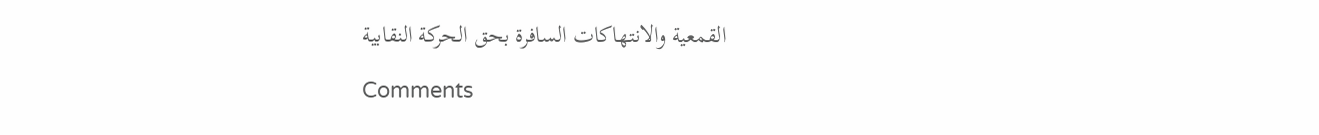القمعية والانتهاكات السافرة بحق الحركة النقابية

Comments